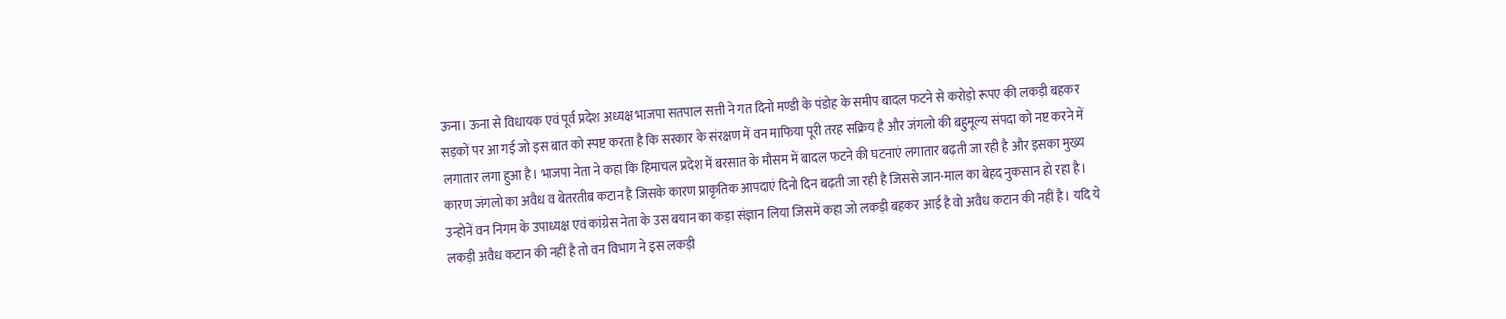ऊना। ऊना से विधायक एवं पूर्व प्रदेश अध्यक्ष भाजपा सतपाल सत्ती ने गत दिनो मण्डी के पंडोह के समीप बादल फटने से करोड़ो रूपए की लकड़ी बहकर सड़कों पर आ गई जो इस बात को स्पष्ट करता है कि सरकार के संरक्षण में वन माफिया पूरी तरह सक्रिय है और जंगलो की बहुमूल्य संपदा को नष्ट करने में लगातार लगा हुआ है। भाजपा नेता ने कहा कि हिमाचल प्रदेश में बरसात के मौसम में बादल फटने की घटनाएं लगातार बढ़ती जा रही है और इसका मुख्य कारण जंगलो का अवैध व बेतरतीब कटान है जिसके कारण प्राकृतिक आपदाएं दिनो दिन बढ़ती जा रही है जिससे जान-माल का बेहद नुकसान हो रहा है। उन्होनें वन निगम के उपाध्यक्ष एवं कांग्रेस नेता के उस बयान का कड़ा संज्ञान लिया जिसमें कहा जो लकड़ी बहकर आई है वो अवैध कटान की नहीं है। यदि ये लकड़ी अवैध कटान की नहीं है तो वन विभाग ने इस लकड़ी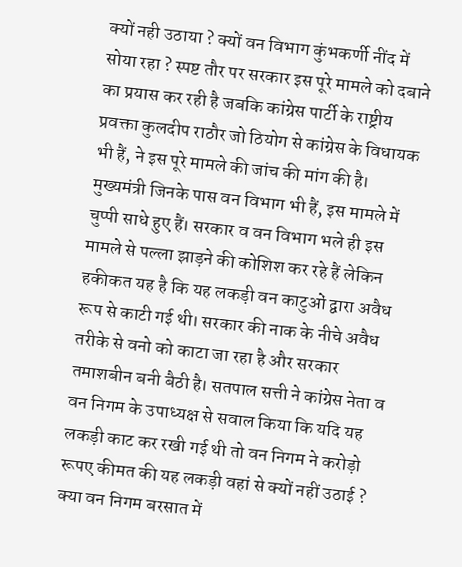क्यों नही उठाया ? क्यों वन विभाग कुंभकर्णी नींद में सोया रहा ? स्पष्ट तौर पर सरकार इस पूरे मामले को दबाने का प्रयास कर रही है जबकि कांग्रेस पार्टी के राष्ट्रीय प्रवक्ता कुलदीप राठौर जो ठियोग से कांग्रेस के विधायक भी हैं, ने इस पूरे मामले की जांच की मांग की है। मुख्यमंत्री जिनके पास वन विभाग भी हैं, इस मामले में चुप्पी साधे हुए हैं। सरकार व वन विभाग भले ही इस मामले से पल्ला झाड़ने की कोशिश कर रहे हैं लेकिन हकीकत यह है कि यह लकड़ी वन काटुओं द्वारा अवैध रूप से काटी गई थी। सरकार की नाक के नीचे अवैध तरीके से वनो को काटा जा रहा है और सरकार तमाशबीन बनी बैठी है। सतपाल सत्ती ने कांग्रेस नेता व वन निगम के उपाध्यक्ष से सवाल किया कि यदि यह लकड़ी काट कर रखी गई थी तो वन निगम ने करोड़ो रूपए कीमत की यह लकड़ी वहां से क्यों नहीं उठाई ? क्या वन निगम बरसात में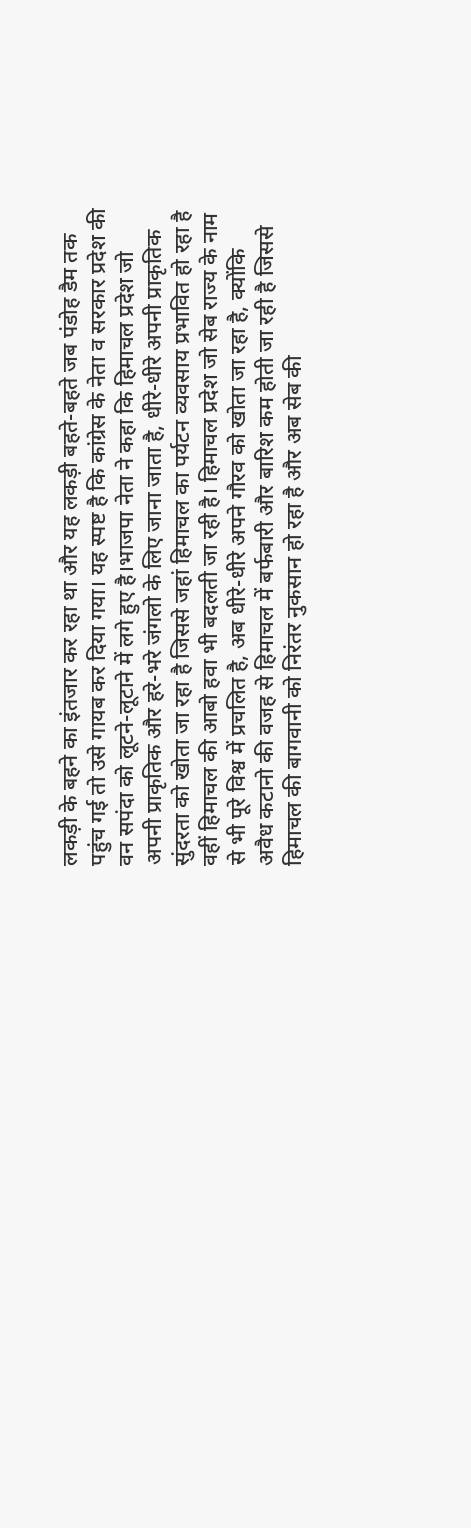लकड़ी के बहने का इंतजार कर रहा था और यह लकड़ी बहते-बहते जब पंडोह डैम तक पहुंच गई तो उसे गायब कर दिया गया। यह स्पष्ट है कि कांग्रेस के नेता व सरकार प्रदेश की वन सपंदा को लूटने-लूटाने में लगे हुए है।भाजपा नेता ने कहा कि हिमाचल प्रदेश जो अपनी प्राकृतिक और हरे-भरे जंगलो के लिए जाना जाता है, धीरे-धीरे अपनी प्राकृतिक सुंदरता को खोता जा रहा है जिससे जहां हिमाचल का पर्यटन व्यवसाय प्रभावित हो रहा है वहीं हिमाचल की आबो हवा भी बदलती जा रही है। हिमाचल प्रदेश जो सेब राज्य के नाम से भी पूरे विश्व में प्रचलित है, अब धीरे-धीरे अपने गौरव को खोता जा रहा है, क्योंकि अवैध कटानो की वजह से हिमाचल में बर्फबारी और बारिश कम होती जा रही है जिससे हिमाचल की बागवानी को निरंतर नुकसान हो रहा है और अब सेब की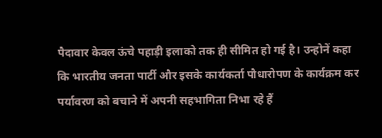पैदावार केवल ऊंचे पहाड़ी इलाको तक ही सीमित हो गई है। उन्होनें कहा कि भारतीय जनता पार्टी और इसके कार्यकर्ता पौधारोपण के कार्यक्रम कर पर्यावरण को बचाने में अपनी सहभागिता निभा रहे हैं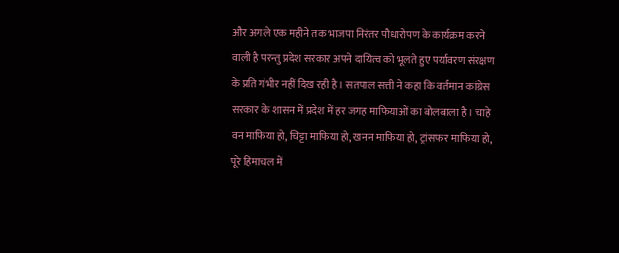और अगले एक महीने तक भाजपा निरंतर पौधारोपण के कार्यक्रम करने वाली है परन्तु प्रदेश सरकार अपने दायित्व को भूलते हुए पर्यावरण संरक्षण के प्रति गंभीर नहीं दिख रही है। सतपाल सत्ती ने कहा कि वर्तमान कांग्रेस सरकार के शासन में प्रदेश में हर जगह माफियाओं का बोलबाला है। चाहे वन माफिया हो, चिट्टा माफिया हो, खनन माफिया हो, ट्रांसफर माफिया हो, पूरे हिमाचल में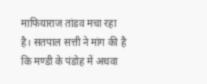माफियाराज तांडव मचा रहा है। सतपाल सत्ती ने मांग की है कि मण्डी के पंडोह में अथवा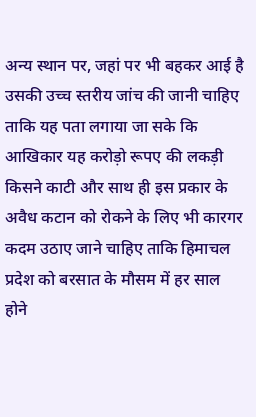अन्य स्थान पर, जहां पर भी बहकर आई है उसकी उच्च स्तरीय जांच की जानी चाहिए ताकि यह पता लगाया जा सके कि आखिकार यह करोड़ो रूपए की लकड़ी किसने काटी और साथ ही इस प्रकार के अवैध कटान को रोकने के लिए भी कारगर कदम उठाए जाने चाहिए ताकि हिमाचल प्रदेश को बरसात के मौसम में हर साल होने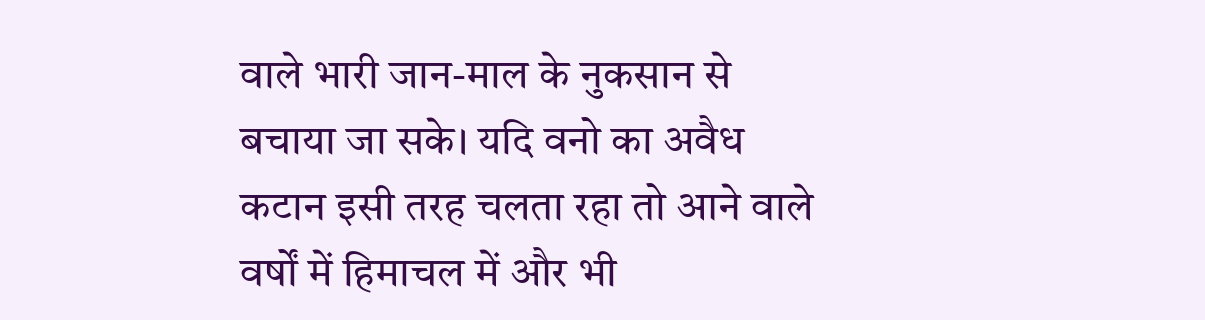वाले भारी जान-माल के नुकसान से बचाया जा सके। यदि वनो का अवैध कटान इसी तरह चलता रहा तो आने वाले वर्षों में हिमाचल में और भी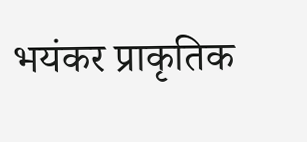भयंकर प्राकृतिक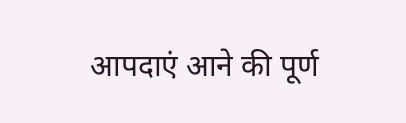आपदाएं आने की पूर्ण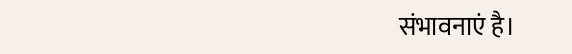संभावनाएं है।